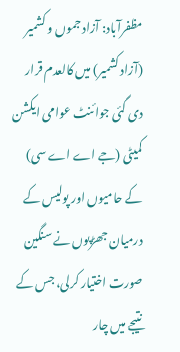مظفرآباد: آزاد جموں و کشمیر (آزاد کشمیر) میں کالعدم قرار دی گئی جوائنٹ عوامی ایکشن کمیٹی (جے اے اے سی) کے حامیوں اور پولیس کے درمیان جھڑپوں نے سنگین صورت اختیار کرلی، جس کے نتیجے میں چار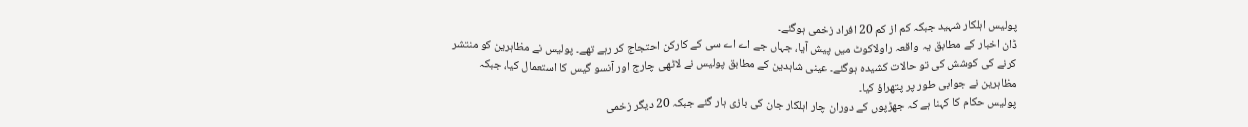پولیس اہلکار شہید جبکہ کم از کم 20 افراد زخمی ہوگئے۔
ڈان اخبار کے مطابق یہ واقعہ راولاکوٹ میں پیش آیا، جہاں جے اے اے سی کے کارکن احتجاج کر رہے تھے۔ پولیس نے مظاہرین کو منتشر کرنے کی کوشش کی تو حالات کشیدہ ہوگئے۔ عینی شاہدین کے مطابق پولیس نے لاٹھی چارج اور آنسو گیس کا استعمال کیا، جبکہ مظاہرین نے جوابی طور پر پتھراؤ کیا۔
پولیس حکام کا کہنا ہے کہ جھڑپوں کے دوران چار اہلکار جان کی بازی ہار گئے جبکہ 20 دیگر زخمی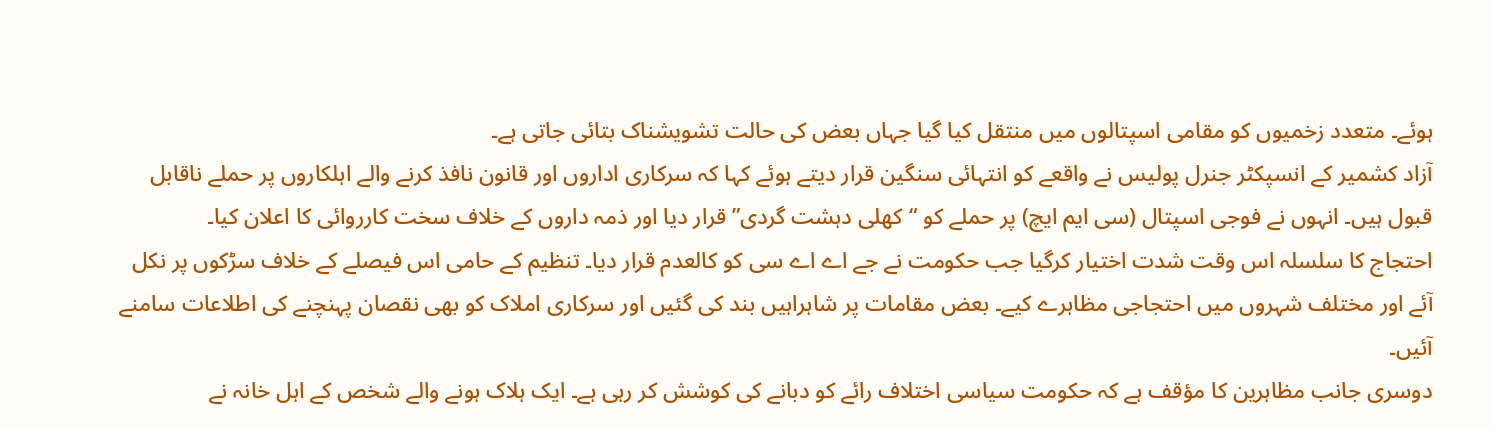ہوئے۔ متعدد زخمیوں کو مقامی اسپتالوں میں منتقل کیا گیا جہاں بعض کی حالت تشویشناک بتائی جاتی ہے۔
آزاد کشمیر کے انسپکٹر جنرل پولیس نے واقعے کو انتہائی سنگین قرار دیتے ہوئے کہا کہ سرکاری اداروں اور قانون نافذ کرنے والے اہلکاروں پر حملے ناقابل قبول ہیں۔ انہوں نے فوجی اسپتال (سی ایم ایچ) پر حملے کو “کھلی دہشت گردی” قرار دیا اور ذمہ داروں کے خلاف سخت کارروائی کا اعلان کیا۔
احتجاج کا سلسلہ اس وقت شدت اختیار کرگیا جب حکومت نے جے اے اے سی کو کالعدم قرار دیا۔ تنظیم کے حامی اس فیصلے کے خلاف سڑکوں پر نکل آئے اور مختلف شہروں میں احتجاجی مظاہرے کیے۔ بعض مقامات پر شاہراہیں بند کی گئیں اور سرکاری املاک کو بھی نقصان پہنچنے کی اطلاعات سامنے آئیں۔
دوسری جانب مظاہرین کا مؤقف ہے کہ حکومت سیاسی اختلاف رائے کو دبانے کی کوشش کر رہی ہے۔ ایک ہلاک ہونے والے شخص کے اہل خانہ نے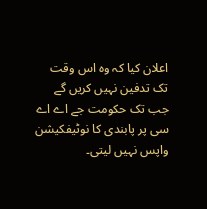اعلان کیا کہ وہ اس وقت تک تدفین نہیں کریں گے جب تک حکومت جے اے اے سی پر پابندی کا نوٹیفکیشن واپس نہیں لیتی۔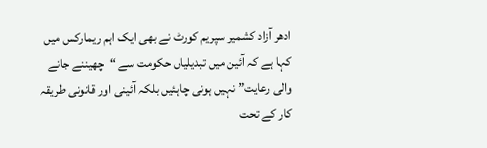ادھر آزاد کشمیر سپریم کورٹ نے بھی ایک اہم ریمارکس میں کہا ہے کہ آئین میں تبدیلیاں حکومت سے “چھیننے جانے والی رعایت” نہیں ہونی چاہئیں بلکہ آئینی اور قانونی طریقہ کار کے تحت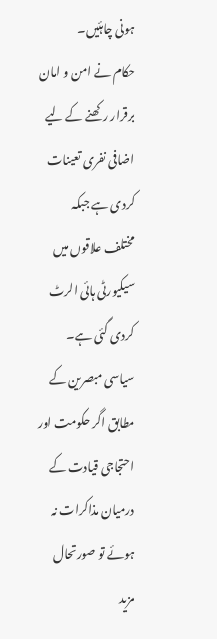ہونی چاہئیں۔
حکام نے امن و امان برقرار رکھنے کے لیے اضافی نفری تعینات کردی ہے جبکہ مختلف علاقوں میں سیکیورٹی ہائی الرٹ کردی گئی ہے۔ سیاسی مبصرین کے مطابق اگر حکومت اور احتجاجی قیادت کے درمیان مذاکرات نہ ہوئے تو صورتحال مزید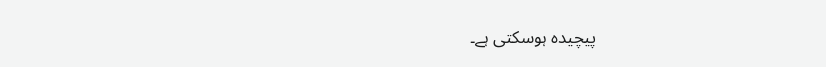پیچیدہ ہوسکتی ہے۔